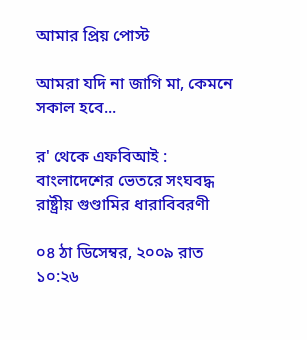আমার প্রিয় পোস্ট

আমরা যদি না জাগি মা, কেমনে সকাল হবে...

র' থেকে এফবিআই : বাংলাদেশের ভেতরে সংঘবদ্ধ রাষ্ট্রীয় গুণ্ডামির ধারাবিবরণী

০৪ ঠা ডিসেম্বর, ২০০৯ রাত ১০:২৬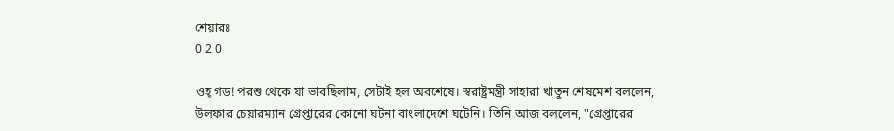শেয়ারঃ
0 2 0

ওহ্ গড! পরশু থেকে যা ভাবছিলাম, সেটাই হল অবশেষে। স্বরাষ্ট্রমন্ত্রী সাহারা খাতুন শেষমেশ বললেন, উলফার চেয়ারম্যান গ্রেপ্তারের কোনো ঘটনা বাংলাদেশে ঘটেনি। তিনি আজ বললেন, "গ্রেপ্তারের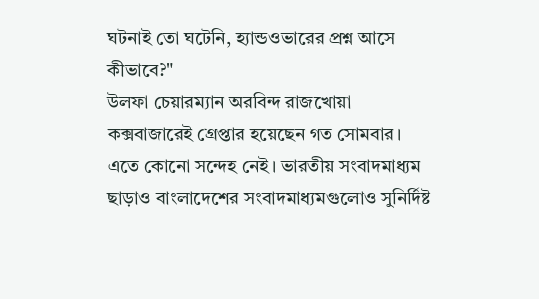ঘটনাই তো ঘটেনি, হ্যান্ডওভারের প্রশ্ন আসে কীভাবে?"
উলফা চেয়ারম্যান অরবিন্দ রাজখোয়া কক্সবাজারেই গ্রেপ্তার হয়েছেন গত সোমবার। এতে কোনো সন্দেহ নেই। ভারতীয় সংবাদমাধ্যম ছাড়াও বাংলাদেশের সংবাদমাধ্যমগুলোও সুনির্দিষ্ট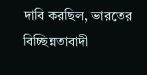দাবি করছিল, ভারতের বিচ্ছিন্নতাবাদী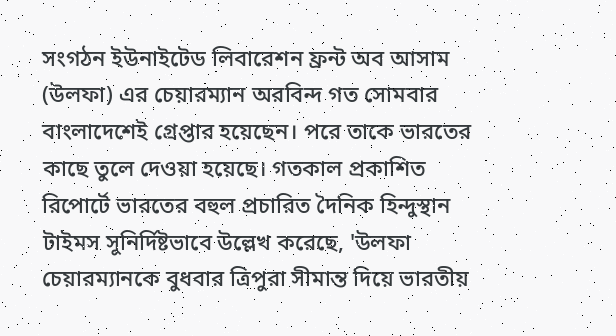সংগঠন ইউনাইটেড লিবারেশন ফ্রন্ট অব আসাম (উলফা) এর চেয়ারম্যান অরবিন্দ গত সোমবার বাংলাদেশেই গ্রেপ্তার হয়েছেন। পরে তাকে ভারতের কাছে তুলে দেওয়া হয়েছে। গতকাল প্রকাশিত রিপোর্টে ভারতের বহুল প্রচারিত দৈনিক হিন্দুস্থান টাইমস সুনির্দিষ্টভাবে উল্লেখ করেছে, 'উলফা চেয়ারম্যানকে বুধবার ত্রিপুরা সীমান্ত দিয়ে ভারতীয়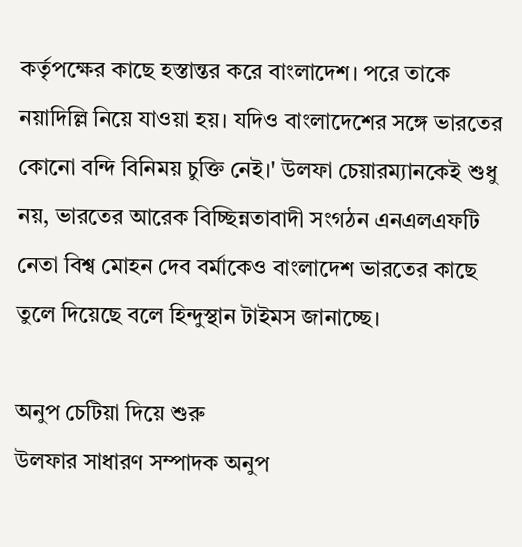কর্তৃপক্ষের কাছে হস্তান্তর করে বাংলাদেশ। পরে তাকে নয়াদিল্লি নিয়ে যাওয়া হয়। যদিও বাংলাদেশের সঙ্গে ভারতের কোনো বন্দি বিনিময় চুক্তি নেই।' উলফা চেয়ারম্যানকেই শুধু নয়, ভারতের আরেক বিচ্ছিন্নতাবাদী সংগঠন এনএলএফটি নেতা বিশ্ব মোহন দেব বর্মাকেও বাংলাদেশ ভারতের কাছে তুলে দিয়েছে বলে হিন্দুস্থান টাইমস জানাচ্ছে।

অনুপ চেটিয়া দিয়ে শুরু
উলফার সাধারণ সম্পাদক অনুপ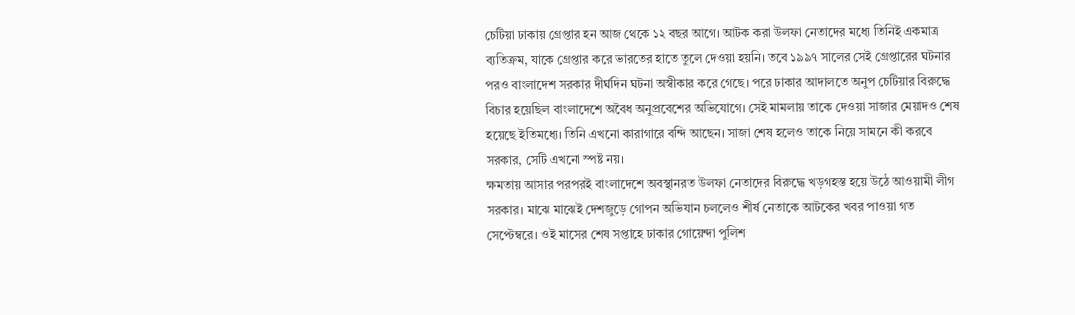চেটিয়া ঢাকায় গ্রেপ্তার হন আজ থেকে ১২ বছর আগে। আটক করা উলফা নেতাদের মধ্যে তিনিই একমাত্র ব্যতিক্রম, যাকে গ্রেপ্তার করে ভারতের হাতে তুলে দেওয়া হয়নি। তবে ১৯৯৭ সালের সেই গ্রেপ্তারের ঘটনার পরও বাংলাদেশ সরকার দীর্ঘদিন ঘটনা অস্বীকার করে গেছে। পরে ঢাকার আদালতে অনুপ চেটিয়ার বিরুদ্ধে বিচার হয়েছিল বাংলাদেশে অবৈধ অনুপ্রবেশের অভিযোগে। সেই মামলায় তাকে দেওয়া সাজার মেয়াদও শেষ হয়েছে ইতিমধ্যে। তিনি এখনো কারাগারে বন্দি আছেন। সাজা শেষ হলেও তাকে নিয়ে সামনে কী করবে সরকার, সেটি এখনো স্পষ্ট নয়।
ক্ষমতায় আসার পরপরই বাংলাদেশে অবস্থানরত উলফা নেতাদের বিরুদ্ধে খড়গহস্ত হয়ে উঠে আওয়ামী লীগ সরকার। মাঝে মাঝেই দেশজুড়ে গোপন অভিযান চললেও শীর্ষ নেতাকে আটকের খবর পাওয়া গত সেপ্টেম্বরে। ওই মাসের শেষ সপ্তাহে ঢাকার গোয়েন্দা পুলিশ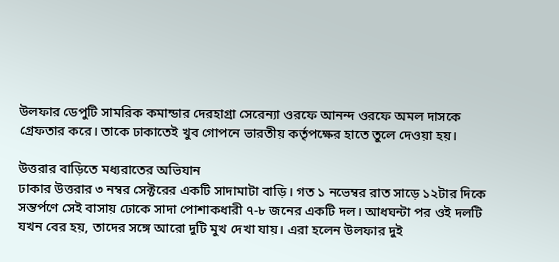উলফার ডেপুটি সামরিক কমান্ডার দেরহাগ্রা সেরেন্যা ওরফে আনন্দ ওরফে অমল দাসকে গ্রেফতার করে। তাকে ঢাকাতেই খুব গোপনে ভারতীয় কর্তৃপক্ষের হাতে তুলে দেওয়া হয়।

উত্তরার বাড়িতে মধ্যরাতের অভিযান
ঢাকার উত্তরার ৩ নম্বর সেক্টরের একটি সাদামাটা বাড়ি। গত ১ নভেম্বর রাত সাড়ে ১২টার দিকে সন্তর্পণে সেই বাসায় ঢোকে সাদা পোশাকধারী ৭-৮ জনের একটি দল। আধঘন্টা পর ওই দলটি যখন বের হয়, তাদের সঙ্গে আরো দুটি মুখ দেখা যায়। এরা হলেন উলফার দুই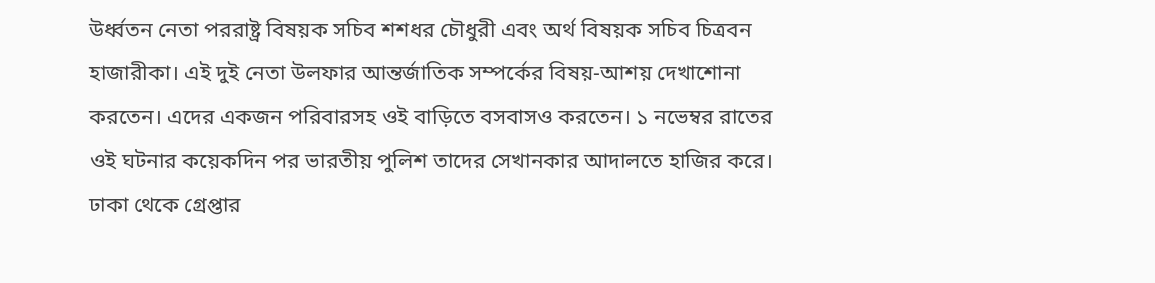উর্ধ্বতন নেতা পররাষ্ট্র বিষয়ক সচিব শশধর চৌধুরী এবং অর্থ বিষয়ক সচিব চিত্রবন হাজারীকা। এই দুই নেতা উলফার আন্তর্জাতিক সম্পর্কের বিষয়-আশয় দেখাশোনা করতেন। এদের একজন পরিবারসহ ওই বাড়িতে বসবাসও করতেন। ১ নভেম্বর রাতের ওই ঘটনার কয়েকদিন পর ভারতীয় পুলিশ তাদের সেখানকার আদালতে হাজির করে। ঢাকা থেকে গ্রেপ্তার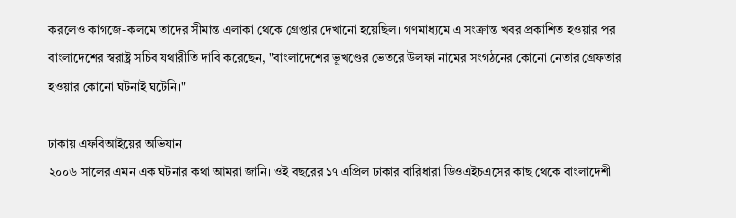করলেও কাগজে-কলমে তাদের সীমান্ত এলাকা থেকে গ্রেপ্তার দেখানো হয়েছিল। গণমাধ্যমে এ সংক্রান্ত খবর প্রকাশিত হওয়ার পর বাংলাদেশের স্বরাষ্ট্র সচিব যথারীতি দাবি করেছেন, "বাংলাদেশের ভূখণ্ডের ভেতরে উলফা নামের সংগঠনের কোনো নেতার গ্রেফতার হওয়ার কোনো ঘটনাই ঘটেনি।"

ঢাকায় এফবিআইয়ের অভিযান
২০০৬ সালের এমন এক ঘটনার কথা আমরা জানি। ওই বছরের ১৭ এপ্রিল ঢাকার বারিধারা ডিওএইচএসের কাছ থেকে বাংলাদেশী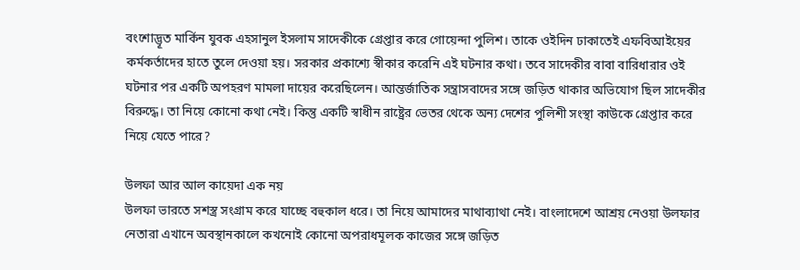বংশোদ্ভূত মার্কিন যুবক এহসানুল ইসলাম সাদেকীকে গ্রেপ্তার করে গোয়েন্দা পুলিশ। তাকে ওইদিন ঢাকাতেই এফবিআইয়ের কর্মকর্তাদের হাতে তুলে দেওয়া হয়। সরকার প্রকাশ্যে স্বীকার করেনি এই ঘটনার কথা। তবে সাদেকীর বাবা বারিধারার ওই ঘটনার পর একটি অপহরণ মামলা দায়ের করেছিলেন। আন্তর্জাতিক সন্ত্রাসবাদের সঙ্গে জড়িত থাকার অভিযোগ ছিল সাদেকীর বিরুদ্ধে। তা নিয়ে কোনো কথা নেই। কিন্তু একটি স্বাধীন রাষ্ট্রের ভেতর থেকে অন্য দেশের পুলিশী সংস্থা কাউকে গ্রেপ্তার করে নিয়ে যেতে পারে?

উলফা আর আল কায়েদা এক নয়
উলফা ভারতে সশস্ত্র সংগ্রাম করে যাচ্ছে বহুকাল ধরে। তা নিয়ে আমাদের মাথাব্যাথা নেই। বাংলাদেশে আশ্রয় নেওয়া উলফার নেতারা এখানে অবস্থানকালে কখনোই কোনো অপরাধমূলক কাজের সঙ্গে জড়িত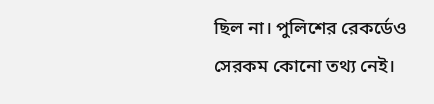ছিল না। পুলিশের রেকর্ডেও সেরকম কোনো তথ্য নেই।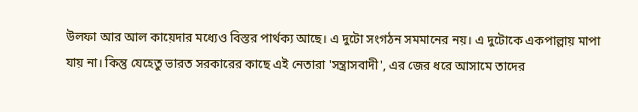উলফা আর আল কায়েদার মধ্যেও বিস্তর পার্থক্য আছে। এ দুটো সংগঠন সমমানের নয়। এ দুটোকে একপাল্লায় মাপা যায় না। কিন্তু যেহেতু ভারত সরকারের কাছে এই নেতারা 'সন্ত্রাসবাদী', এর জের ধরে আসামে তাদের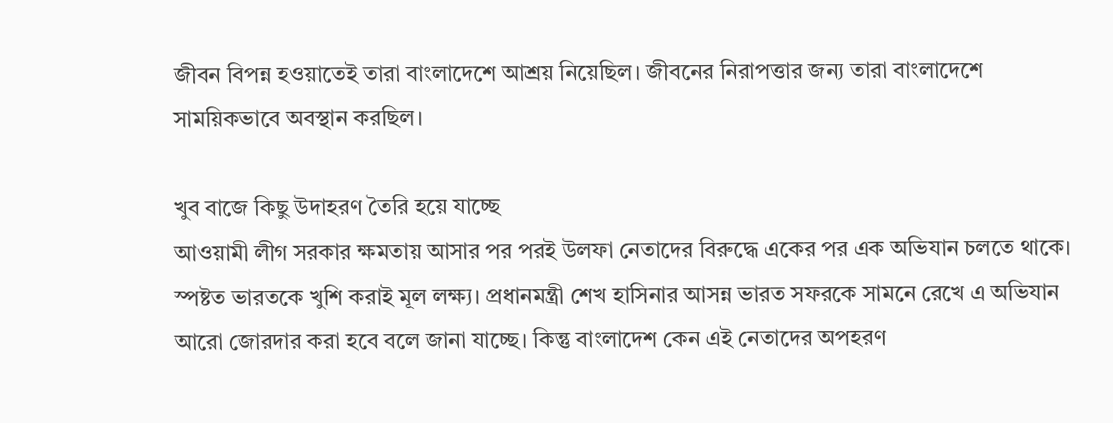জীবন বিপন্ন হওয়াতেই তারা বাংলাদেশে আশ্রয় নিয়েছিল। জীবনের নিরাপত্তার জন্য তারা বাংলাদেশে সাময়িকভাবে অবস্থান করছিল।

খুব বাজে কিছু উদাহরণ তৈরি হয়ে যাচ্ছে
আওয়ামী লীগ সরকার ক্ষমতায় আসার পর পরই উলফা নেতাদের বিরুদ্ধে একের পর এক অভিযান চলতে থাকে। স্পষ্টত ভারতকে খুশি করাই মূল লক্ষ্য। প্রধানমন্ত্রী শেখ হাসিনার আসন্ন ভারত সফরকে সামনে রেখে এ অভিযান আরো জোরদার করা হবে বলে জানা যাচ্ছে। কিন্তু বাংলাদেশ কেন এই নেতাদের অপহরণ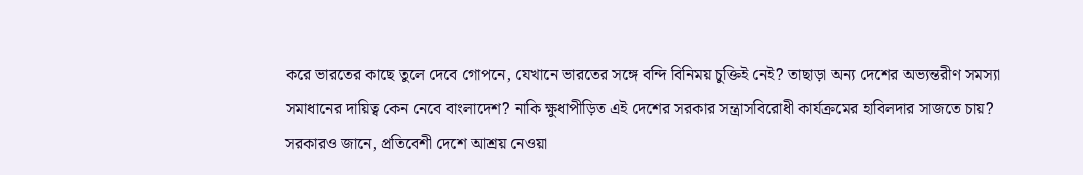করে ভারতের কাছে তুলে দেবে গোপনে, যেখানে ভারতের সঙ্গে বন্দি বিনিময় চুক্তিই নেই? তাছাড়া অন্য দেশের অভ্যন্তরীণ সমস্যা সমাধানের দায়িত্ব কেন নেবে বাংলাদেশ? নাকি ক্ষুধাপীড়িত এই দেশের সরকার সন্ত্রাসবিরোধী কার্যক্রমের হাবিলদার সাজতে চায়?
সরকারও জানে, প্রতিবেশী দেশে আশ্রয় নেওয়া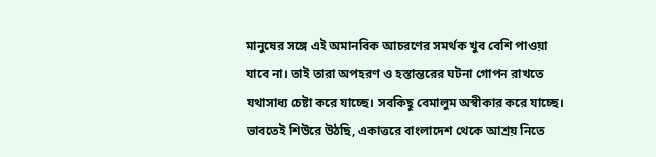মানুষের সঙ্গে এই অমানবিক আচরণের সমর্থক খুব বেশি পাওয়া যাবে না। তাই তারা অপহরণ ও হস্তান্তরের ঘটনা গোপন রাখতে যথাসাধ্য চেষ্টা করে যাচ্ছে। সবকিছু বেমালুম অস্বীকার করে যাচ্ছে। ভাবতেই শিউরে উঠছি, একাত্তরে বাংলাদেশ থেকে আশ্রয় নিতে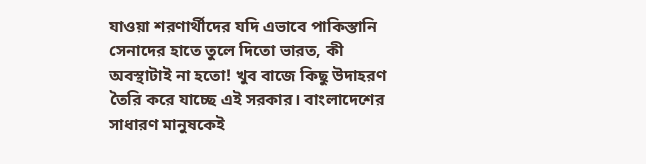যাওয়া শরণার্থীদের যদি এভাবে পাকিস্তানি সেনাদের হাতে তুলে দিতো ভারত, কী অবস্থাটাই না হতো! খুব বাজে কিছু উদাহরণ তৈরি করে যাচ্ছে এই সরকার। বাংলাদেশের সাধারণ মানুষকেই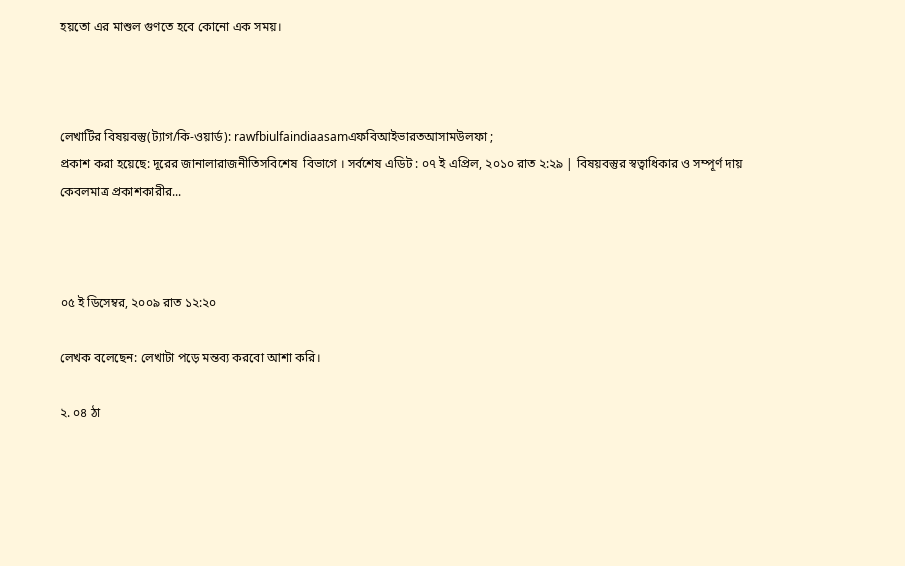হয়তো এর মাশুল গুণতে হবে কোনো এক সময়।



লেখাটির বিষয়বস্তু(ট্যাগ/কি-ওয়ার্ড): rawfbiulfaindiaasamএফবিআইভারতআসামউলফা ;
প্রকাশ করা হয়েছে: দূরের জানালারাজনীতিসবিশেষ  বিভাগে । সর্বশেষ এডিট : ০৭ ই এপ্রিল, ২০১০ রাত ২:২৯ | বিষয়বস্তুর স্বত্বাধিকার ও সম্পূর্ণ দায় কেবলমাত্র প্রকাশকারীর...



০৫ ই ডিসেম্বর, ২০০৯ রাত ১২:২০

লেখক বলেছেন: লেখাটা পড়ে মন্তব্য করবো আশা করি।

২. ০৪ ঠা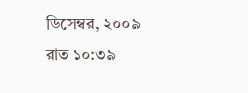ডিসেম্বর, ২০০৯ রাত ১০:৩৯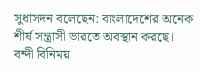সুধাসদন বলেছেন: বাংলাদেশের অনেক শীর্ষ সন্ত্রাসী ভারতে অবস্থান করছে। বন্দী বিনিময়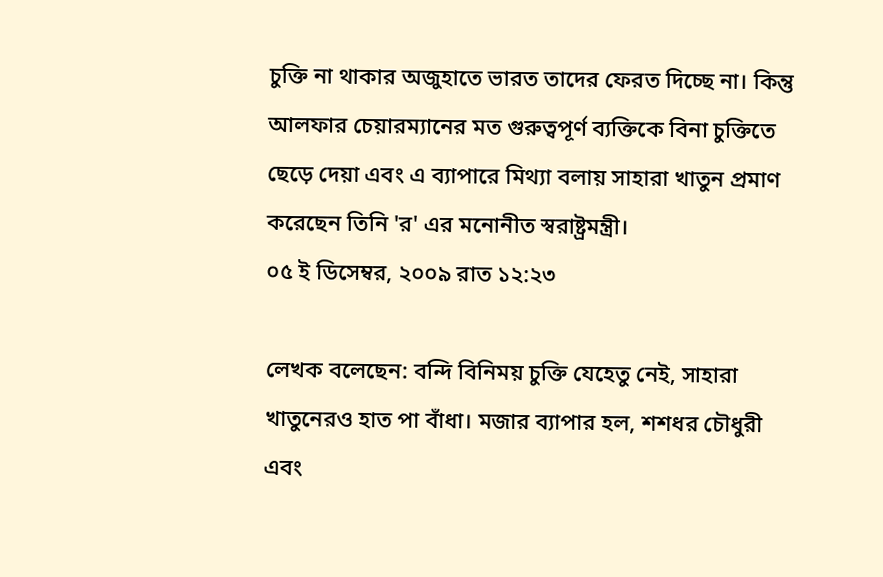চুক্তি না থাকার অজুহাতে ভারত তাদের ফেরত দিচ্ছে না। কিন্তু আলফার চেয়ারম্যানের মত গুরুত্বপূর্ণ ব্যক্তিকে বিনা চুক্তিতে ছেড়ে দেয়া এবং এ ব্যাপারে মিথ্যা বলায় সাহারা খাতুন প্রমাণ করেছেন তিনি 'র' এর মনোনীত স্বরাষ্ট্রমন্ত্রী।
০৫ ই ডিসেম্বর, ২০০৯ রাত ১২:২৩

লেখক বলেছেন: বন্দি বিনিময় চুক্তি যেহেতু নেই, সাহারা খাতুনেরও হাত পা বাঁধা। মজার ব্যাপার হল, শশধর চৌধুরী এবং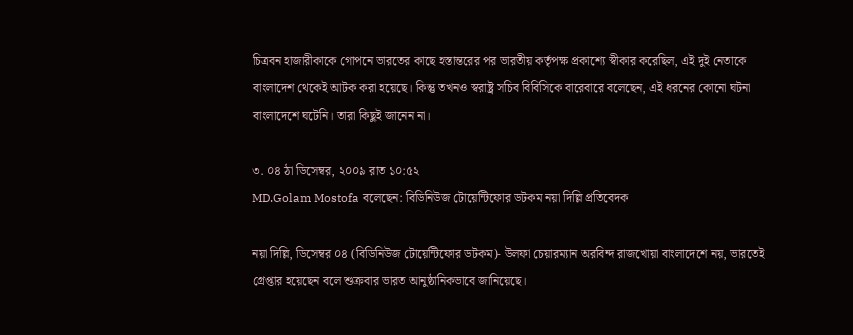চিত্রবন হাজারীকাকে গোপনে ভারতের কাছে হস্তান্তরের পর ভারতীয় কর্তৃপক্ষ প্রকাশ্যে স্বীকার করেছিল, এই দুই নেতাকে বাংলাদেশ থেকেই আটক করা হয়েছে। কিন্তু তখনও স্বরাষ্ট্র সচিব বিবিসিকে বারেবারে বলেছেন, এই ধরনের কোনো ঘটনা বাংলাদেশে ঘটেনি। তারা কিছুই জানেন না।

৩. ০৪ ঠা ডিসেম্বর, ২০০৯ রাত ১০:৫২
MD.Golam Mostofa বলেছেন: বিডিনিউজ টোয়েন্টিফোর ডটকম নয়া দিল্লি প্রতিবেদক

নয়া দিল্লি, ডিসেম্বর ০৪ (বিডিনিউজ টোয়েন্টিফোর ডটকম)- উলফা চেয়ারম্যান অরবিন্দ রাজখোয়া বাংলাদেশে নয়, ভারতেই গ্রেপ্তার হয়েছেন বলে শুক্রবার ভারত আনুষ্ঠানিকভাবে জানিয়েছে।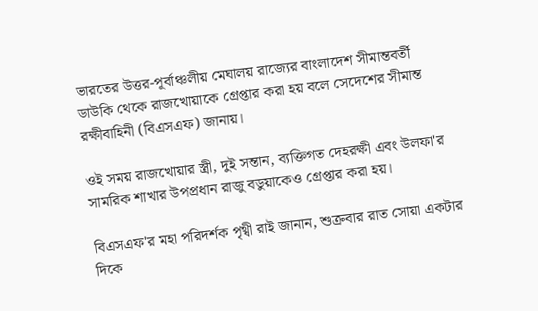ভারতের উত্তর-পূর্বাঞ্চলীয় মেঘালয় রাজ্যের বাংলাদেশ সীমান্তবর্তী ডাউকি থেকে রাজখোয়াকে গ্রেপ্তার করা হয় বলে সেদেশের সীমান্ত রক্ষীবাহিনী (বিএসএফ) জানায়।

ওই সময় রাজখোয়ার স্ত্রী, দুই সন্তান, ব্যক্তিগত দেহরক্ষী এবং উলফা'র সামরিক শাখার উপপ্রধান রাজু বডুয়াকেও গ্রেপ্তার করা হয়।

বিএসএফ'র মহা পরিদর্শক পৃথ্বী রাই জানান, শুক্রবার রাত সোয়া একটার দিকে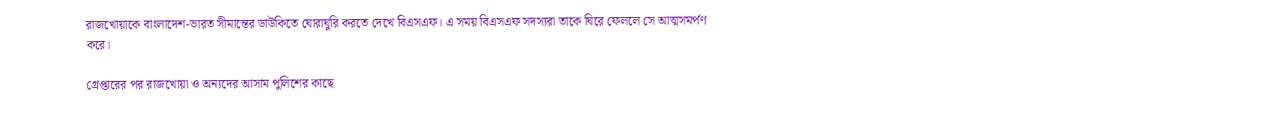রাজখোয়াকে বাংলাদেশ-ভারত সীমান্তের ডাউকিতে ঘোরাঘুরি করতে দেখে বিএসএফ। এ সময় বিএসএফ সদস্যরা তাকে ঘিরে ফেললে সে আত্মসমর্পণ করে।

গ্রেপ্তারের পর রাজখোয়া ও অন্যদের আসাম পুলিশের কাছে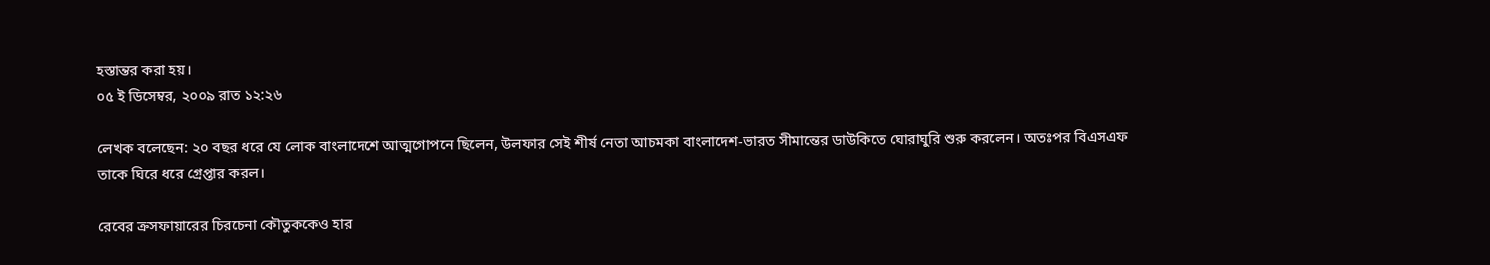হস্তান্তর করা হয়।
০৫ ই ডিসেম্বর, ২০০৯ রাত ১২:২৬

লেখক বলেছেন: ২০ বছর ধরে যে লোক বাংলাদেশে আত্মগোপনে ছিলেন, উলফার সেই শীর্ষ নেতা আচমকা বাংলাদেশ-ভারত সীমান্তের ডাউকিতে ঘোরাঘুরি শুরু করলেন। অতঃপর বিএসএফ তাকে ঘিরে ধরে গ্রেপ্তার করল।

রেবের ক্রসফায়ারের চিরচেনা কৌতুককেও হার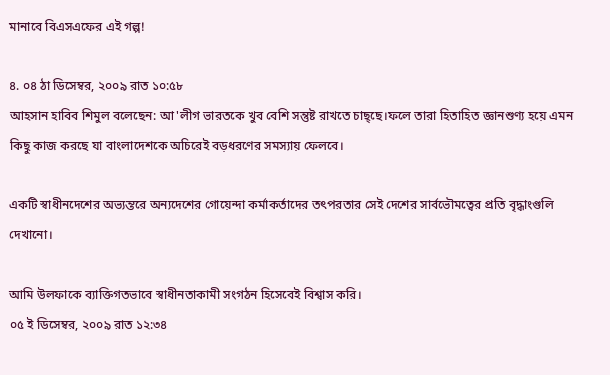মানাবে বিএসএফের এই গল্প!

৪. ০৪ ঠা ডিসেম্বর, ২০০৯ রাত ১০:৫৮
আহসান হাবিব শিমুল বলেছেন: আ'লীগ ভারতকে খুব বেশি সন্তুষ্ট রাখতে চাছ্ছে।ফলে তারা হিতাহিত জ্ঞানশুণ্য হয়ে এমন কিছু কাজ করছে যা বাংলাদেশকে অচিরেই বড়ধরণের সমস্যায় ফেলবে।

একটি স্বাধীনদেশের অভ্যন্তরে অন্যদেশের গোয়েন্দা কর্মাকর্তাদের তৎপরতার সেই দেশের সার্বভৌমত্বের প্রতি বৃদ্ধাংগুলি দেখানো।

আমি উলফাকে ব্যাক্তিগতভাবে স্বাধীনতাকামী সংগঠন হিসেবেই বিশ্বাস করি।
০৫ ই ডিসেম্বর, ২০০৯ রাত ১২:৩৪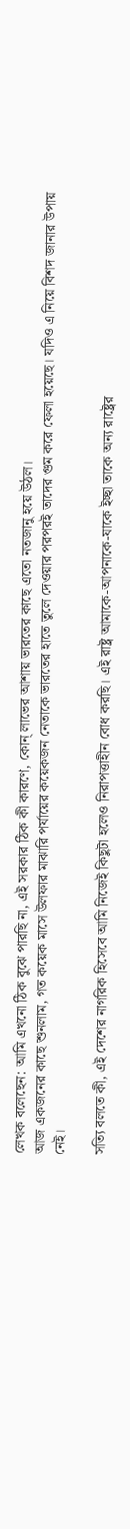লেখক বলেছেন: আমি এখনো ঠিক বুঝে পারছি না, এই সরকার ঠিক কী কারণে, কোন্ লাভের আশায় ভারতের কাছে এতো নতজানু হয়ে উঠল।
আজ একজনের কাছে শুনলাম, গত কয়েক মাসে উলফার মাঝারি পর্যায়ের কয়েকজন নেতাকে ভারতের হাতে তুলে দেওয়ার পরপরই তাদের গুম করে ফেলা হয়েছে। যদিও এ নিয়ে বিশদ জানার উপায় নেই।

সত্যি বলতে কী, এই দেশের নাগরিক হিসেবে আমি নিজেই কিছুটা হলেও নিরাপত্তাহীন বোধ করছি। এই রাষ্ট্র আমাকে-আপনাকে-যাকে ইচ্ছা তাকে অন্য রাষ্ট্রের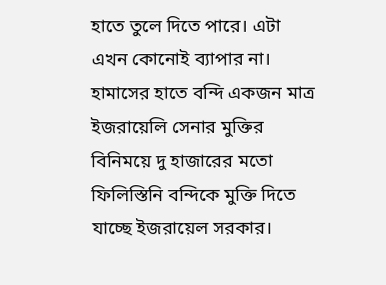হাতে তুলে দিতে পারে। এটা এখন কোনোই ব্যাপার না।
হামাসের হাতে বন্দি একজন মাত্র ইজরায়েলি সেনার মুক্তির বিনিময়ে দু হাজারের মতো ফিলিস্তিনি বন্দিকে মুক্তি দিতে যাচ্ছে ইজরায়েল সরকার।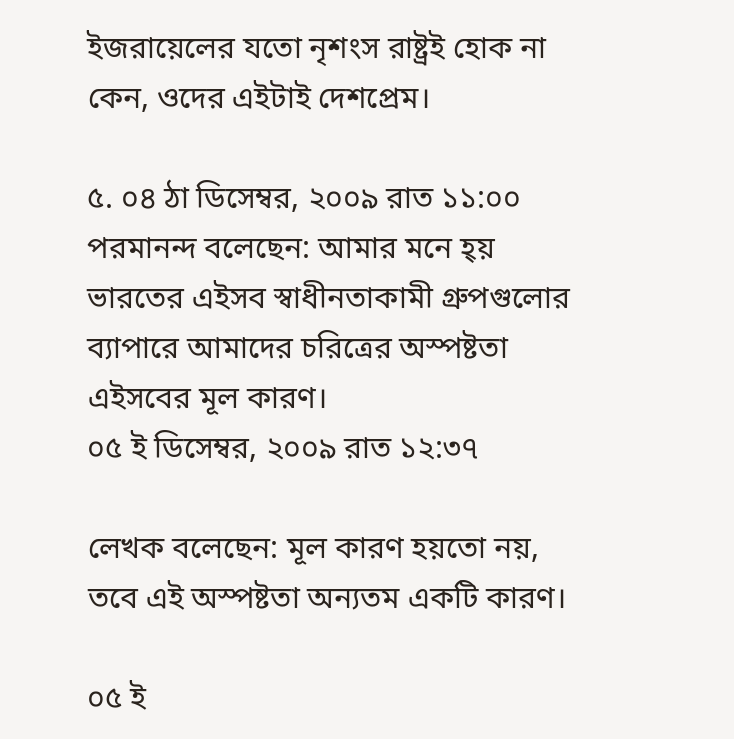ইজরায়েলের যতো নৃশংস রাষ্ট্রই হোক না কেন, ওদের এইটাই দেশপ্রেম।

৫. ০৪ ঠা ডিসেম্বর, ২০০৯ রাত ১১:০০
পরমানন্দ বলেছেন: আমার মনে হ্য় ভারতের এইসব স্বাধীনতাকামী গ্রুপগুলোর ব্যাপারে আমাদের চরিত্রের অস্পষ্টতা এইসবের মূল কারণ।
০৫ ই ডিসেম্বর, ২০০৯ রাত ১২:৩৭

লেখক বলেছেন: মূল কারণ হয়তো নয়, তবে এই অস্পষ্টতা অন্যতম একটি কারণ।

০৫ ই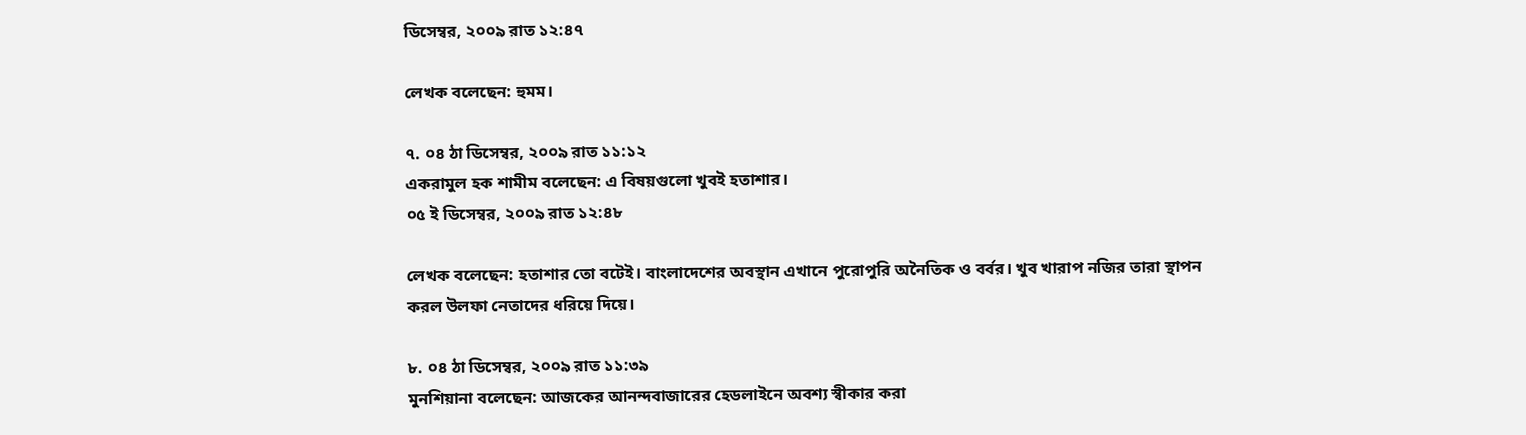ডিসেম্বর, ২০০৯ রাত ১২:৪৭

লেখক বলেছেন: হুমম।

৭. ০৪ ঠা ডিসেম্বর, ২০০৯ রাত ১১:১২
একরামুল হক শামীম বলেছেন: এ বিষয়গুলো খুবই হতাশার।
০৫ ই ডিসেম্বর, ২০০৯ রাত ১২:৪৮

লেখক বলেছেন: হতাশার তো বটেই। বাংলাদেশের অবস্থান এখানে পুরোপুরি অনৈতিক ও বর্বর। খুব খারাপ নজির তারা স্থাপন করল উলফা নেতাদের ধরিয়ে দিয়ে।

৮. ০৪ ঠা ডিসেম্বর, ২০০৯ রাত ১১:৩৯
মুনশিয়ানা বলেছেন: আজকের আনন্দবাজারের হেডলাইনে অবশ্য স্বীকার করা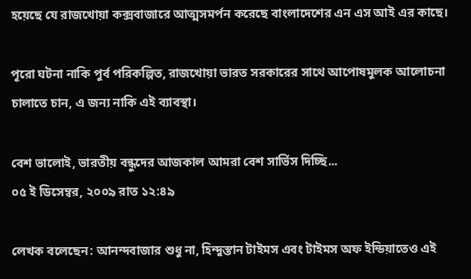হয়েছে যে রাজখোয়া কক্সবাজারে আত্মসমর্পন করেছে বাংলাদেশের এন এস আই এর কাছে।

পূরো ঘটনা নাকি পুর্ব পরিকল্পিত, রাজখোয়া ভারত সরকারের সাথে আপোষমুলক আলোচনা চালাতে চান, এ জন্য নাকি এই ব্যাবস্থা।

বেশ ভালোই, ভারতীয় বন্ধুদের আজকাল আমরা বেশ সার্ভিস দিচ্ছি...
০৫ ই ডিসেম্বর, ২০০৯ রাত ১২:৪৯

লেখক বলেছেন: আনন্দবাজার শুধু না, হিন্দুস্তান টাইমস এবং টাইমস অফ ইন্ডিয়াতেও এই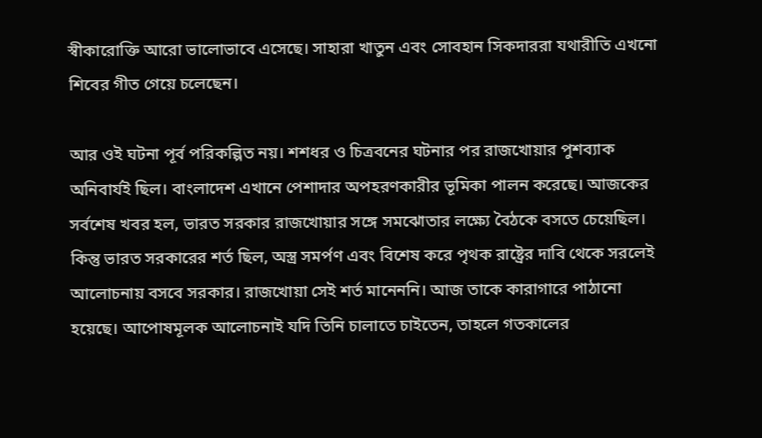স্বীকারোক্তি আরো ভালোভাবে এসেছে। সাহারা খাতুন এবং সোবহান সিকদাররা যথারীতি এখনো শিবের গীত গেয়ে চলেছেন।

আর ওই ঘটনা পূর্ব পরিকল্পিত নয়। শশধর ও চিত্রবনের ঘটনার পর রাজখোয়ার পুশব্যাক অনিবার্যই ছিল। বাংলাদেশ এখানে পেশাদার অপহরণকারীর ভূমিকা পালন করেছে। আজকের সর্বশেষ খবর হল, ভারত সরকার রাজখোয়ার সঙ্গে সমঝোতার লক্ষ্যে বৈঠকে বসতে চেয়েছিল। কিন্তু ভারত সরকারের শর্ত ছিল, অস্ত্র সমর্পণ এবং বিশেষ করে পৃথক রাষ্ট্রের দাবি থেকে সরলেই আলোচনায় বসবে সরকার। রাজখোয়া সেই শর্ত মানেননি। আজ তাকে কারাগারে পাঠানো হয়েছে। আপোষমূলক আলোচনাই যদি তিনি চালাতে চাইতেন, তাহলে গতকালের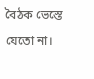বৈঠক ভেস্তে যেতো না।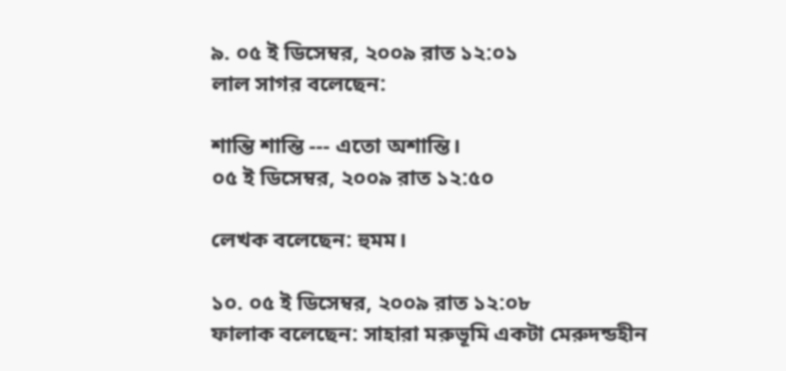৯. ০৫ ই ডিসেম্বর, ২০০৯ রাত ১২:০১
লাল সাগর বলেছেন:

শান্তি শান্তি --- এতো অশান্তি।
০৫ ই ডিসেম্বর, ২০০৯ রাত ১২:৫০

লেখক বলেছেন: হুমম।

১০. ০৫ ই ডিসেম্বর, ২০০৯ রাত ১২:০৮
ফালাক বলেছেন: সাহারা মরুভূমি একটা মেরুদন্ডহীন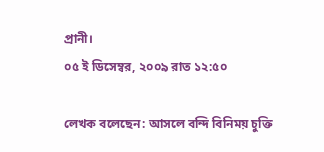প্রানী।
০৫ ই ডিসেম্বর, ২০০৯ রাত ১২:৫০

লেখক বলেছেন: আসলে বন্দি বিনিময় চুক্তি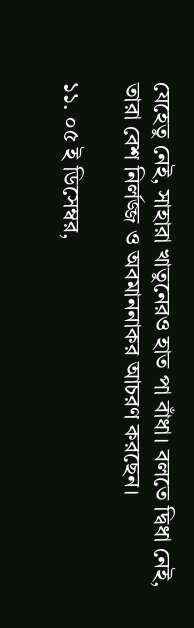যেহেতু নেই, সাহারা খাতুনেরও হাত পা বাঁধা। বলতে দ্বিধা নেই, তারা বেশ নির্লজ্জ ও অবমাননাকর আচরণ করছেন।

১১. ০৫ ই ডিসেম্বর,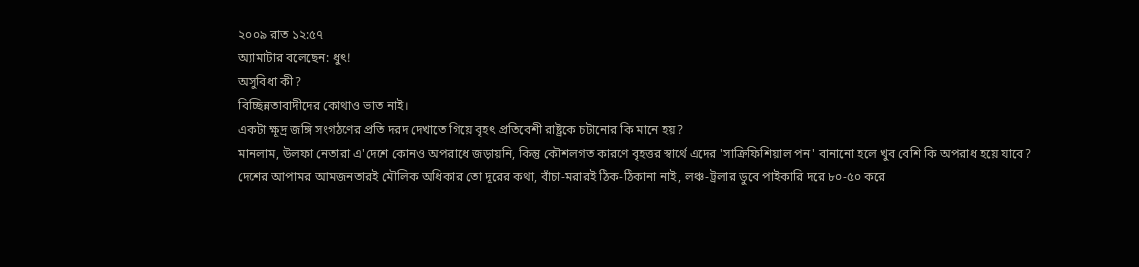২০০৯ রাত ১২:৫৭
অ্যামাটার বলেছেন: ধুৎ!
অসুবিধা কী?
বিচ্ছিন্নতাবাদীদের কোথাও ভাত নাই।
একটা ক্ষূদ্র জঙ্গি সংগঠণের প্রতি দরদ দেখাতে গিয়ে বৃহৎ প্রতিবেশী রাষ্ট্রকে চটানোর কি মানে হয়?
মানলাম, উলফা নেতারা এ'দেশে কোনও অপরাধে জড়ায়নি, কিন্তু কৌশলগত কারণে বৃহত্তর স্বার্থে এদের 'সাক্রিফিশিয়াল পন' বানানো হলে খুব বেশি কি অপরাধ হয়ে যাবে?
দেশের আপামর আমজনতারই মৌলিক অধিকার তো দূরের কথা, বাঁচা-মরারই ঠিক-ঠিকানা নাই, লঞ্চ-ট্রলার ডুবে পাইকারি দরে ৮০-৫০ করে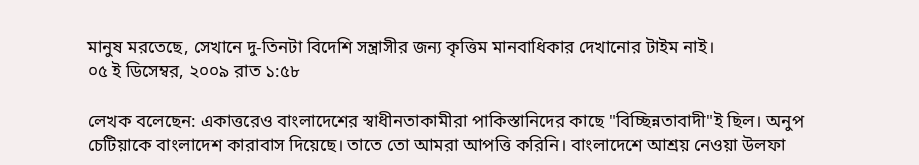মানুষ মরতেছে, সেখানে দু-তিনটা বিদেশি সন্ত্রাসীর জন্য কৃত্তিম মানবাধিকার দেখানোর টাইম নাই।
০৫ ই ডিসেম্বর, ২০০৯ রাত ১:৫৮

লেখক বলেছেন: একাত্তরেও বাংলাদেশের স্বাধীনতাকামীরা পাকিস্তানিদের কাছে "বিচ্ছিন্নতাবাদী"ই ছিল। অনুপ চেটিয়াকে বাংলাদেশ কারাবাস দিয়েছে। তাতে তো আমরা আপত্তি করিনি। বাংলাদেশে আশ্রয় নেওয়া উলফা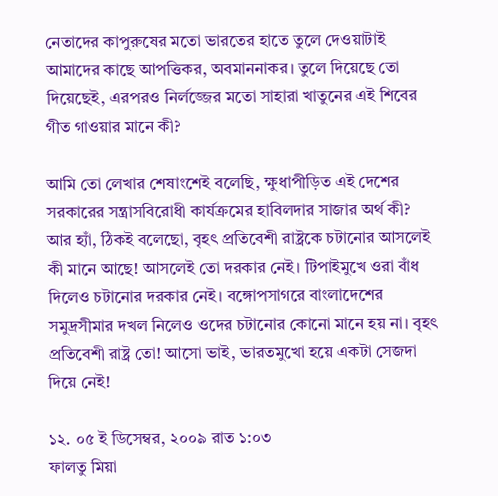নেতাদের কাপুরুষের মতো ভারতের হাতে তুলে দেওয়াটাই আমাদের কাছে আপত্তিকর, অবমাননাকর। তুলে দিয়েছে তো দিয়েছেই, এরপরও নির্লজ্জের মতো সাহারা খাতুনের এই শিবের গীত গাওয়ার মানে কী?

আমি তো লেখার শেষাংশেই বলেছি, ক্ষুধাপীড়িত এই দেশের সরকারের সন্ত্রাসবিরোধী কার্যক্রমের হাবিলদার সাজার অর্থ কী?
আর হ্যাঁ, ঠিকই বলেছো, বৃহৎ প্রতিবেশী রাষ্ট্রকে চটানোর আসলেই কী মানে আছে! আসলেই তো দরকার নেই। টিপাইমুখে ওরা বাঁধ দিলেও চটানোর দরকার নেই। বঙ্গোপসাগরে বাংলাদেশের সমুদ্রসীমার দখল নিলেও ওদের চটানোর কোনো মানে হয় না। বৃহৎ প্রতিবেশী রাষ্ট্র তো! আসো ভাই, ভারতমুখো হয়ে একটা সেজদা দিয়ে নেই!

১২. ০৫ ই ডিসেম্বর, ২০০৯ রাত ১:০৩
ফালতু মিয়া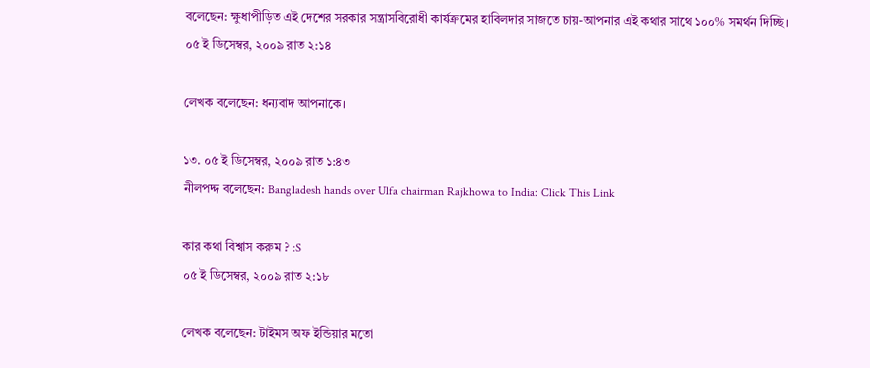বলেছেন: ক্ষুধাপীড়িত এই দেশের সরকার সন্ত্রাসবিরোধী কার্যক্রমের হাবিলদার সাজতে চায়-আপনার এই কথার সাথে ১০০% সমর্থন দিচ্ছি।
০৫ ই ডিসেম্বর, ২০০৯ রাত ২:১৪

লেখক বলেছেন: ধন্যবাদ আপনাকে।

১৩. ০৫ ই ডিসেম্বর, ২০০৯ রাত ১:৪৩
নীলপদ্দ বলেছেন: Bangladesh hands over Ulfa chairman Rajkhowa to India: Click This Link

কার কথা বিশ্বাস করুম ? :S
০৫ ই ডিসেম্বর, ২০০৯ রাত ২:১৮

লেখক বলেছেন: টাইমস অফ ইন্ডিয়ার মতো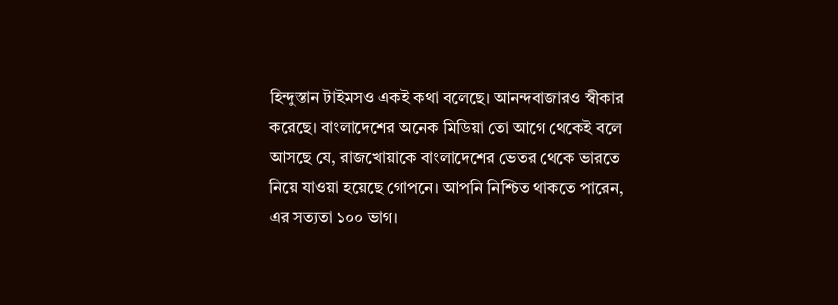হিন্দুস্তান টাইমসও একই কথা বলেছে। আনন্দবাজারও স্বীকার করেছে। বাংলাদেশের অনেক মিডিয়া তো আগে থেকেই বলে আসছে যে, রাজখোয়াকে বাংলাদেশের ভেতর থেকে ভারতে নিয়ে যাওয়া হয়েছে গোপনে। আপনি নিশ্চিত থাকতে পারেন, এর সত্যতা ১০০ ভাগ।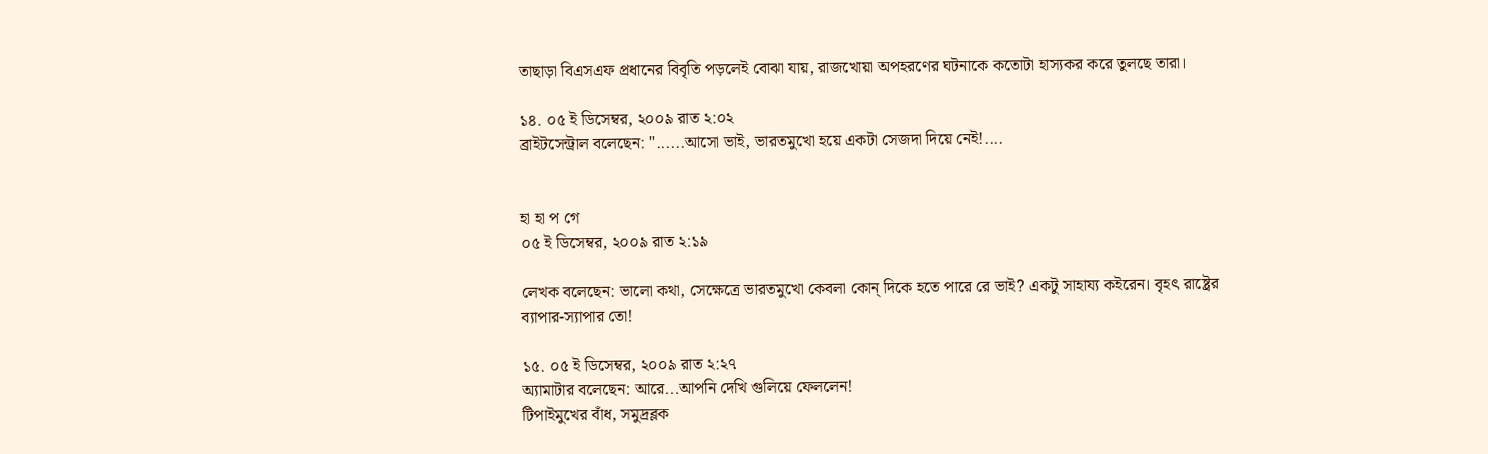তাছাড়া বিএসএফ প্রধানের বিবৃতি পড়লেই বোঝা যায়, রাজখোয়া অপহরণের ঘটনাকে কতোটা হাস্যকর করে তুলছে তারা।

১৪. ০৫ ই ডিসেম্বর, ২০০৯ রাত ২:০২
ব্রাইটসেন্ট্রাল বলেছেন: "......আসো ভাই, ভারতমুখো হয়ে একটা সেজদা দিয়ে নেই!....


হা হা প গে
০৫ ই ডিসেম্বর, ২০০৯ রাত ২:১৯

লেখক বলেছেন: ভালো কথা, সেক্ষেত্রে ভারতমুখো কেবলা কোন্ দিকে হতে পারে রে ভাই? একটু সাহায্য কইরেন। বৃহৎ রাষ্ট্রের ব্যাপার-স্যাপার তো!

১৫. ০৫ ই ডিসেম্বর, ২০০৯ রাত ২:২৭
অ্যামাটার বলেছেন: আরে...আপনি দেখি গুলিয়ে ফেললেন!
টিপাইমুখের বাঁধ, সমুদ্রব্লক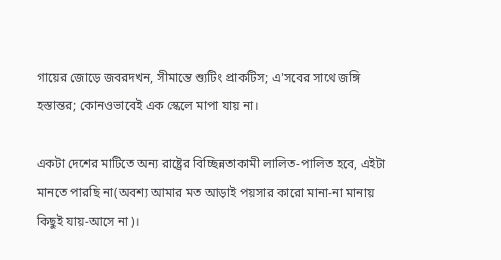গায়ের জোড়ে জবরদখন, সীমান্তে শ্যুটিং প্রাকটিস; এ'সবের সাথে জঙ্গি হস্তান্তর; কোনওভাবেই এক স্কেলে মাপা যায় না।

একটা দেশের মাটিতে অন্য রাষ্ট্রের বিচ্ছিন্নতাকামী লালিত-পালিত হবে, এইটা মানতে পারছি না(অবশ্য আমার মত আড়াই পয়সার কারো মানা-না মানায় কিছুই যায়-আসে না)।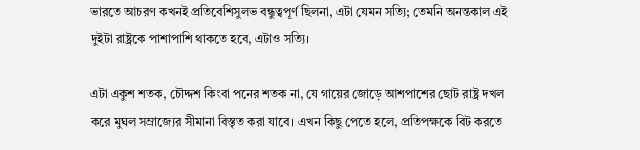ভারতে আচরণ কখনই প্রতিবেশিসুলভ বন্ধুত্বপূর্ণ ছিলনা, এটা যেমন সত্যি; তেমনি অনন্তকাল এই দুইটা রাষ্ট্রকে পাশাপাশি থাকতে হবে, এটাও সত্যি।

এটা একুশ শতক, চৌদ্দশ কিংবা পনের শতক না, যে গায়ের জোড়ে আশপাশের ছোট রাষ্ট্র দখল করে মুঘল সম্রাজ্যের সীমানা বিস্তৃত করা যাবে। এখন কিছু পেতে হলে, প্রতিপক্ষকে বিট করতে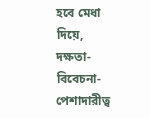হবে মেধা দিয়ে, দক্ষতা-বিবেচনা-পেশাদারীত্ব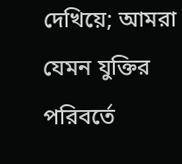দেখিয়ে; আমরা যেমন যুক্তির পরিবর্তে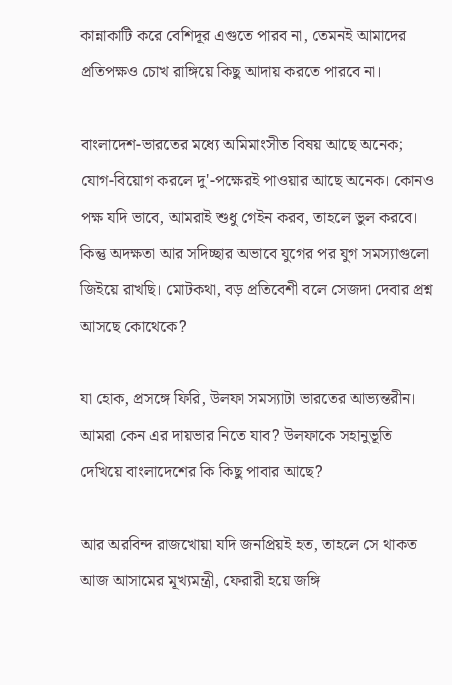কান্নাকাটি করে বেশিদূর এগুতে পারব না, তেমনই আমাদের প্রতিপক্ষও চোখ রাঙ্গিয়ে কিছু আদায় করতে পারবে না।

বাংলাদেশ-ভারতের মধ্যে অমিমাংসীত বিষয় আছে অনেক; যোগ-বিয়োগ করলে দু'-পক্ষেরই পাওয়ার আছে অনেক। কোনও পক্ষ যদি ভাবে, আমরাই শুধু গেইন করব, তাহলে ভুল করবে। কিন্তু অদক্ষতা আর সদিচ্ছার অভাবে যুগের পর যুগ সমস্যাগুলো জিইয়ে রাখছি। মোটকথা, বড় প্রতিবেশী বলে সেজদা দেবার প্রশ্ন আসছে কোথেকে?

যা হোক, প্রসঙ্গে ফিরি, উলফা সমস্যাটা ভারতের আভ্যন্তরীন। আমরা কেন এর দায়ভার নিতে যাব? উলফাকে সহানুভূতি দেখিয়ে বাংলাদেশের কি কিছু পাবার আছে?

আর অরবিন্দ রাজখোয়া যদি জনপ্রিয়ই হত, তাহলে সে থাকত আজ আসামের মূখ্যমন্ত্রী, ফেরারী হয়ে জঙ্গি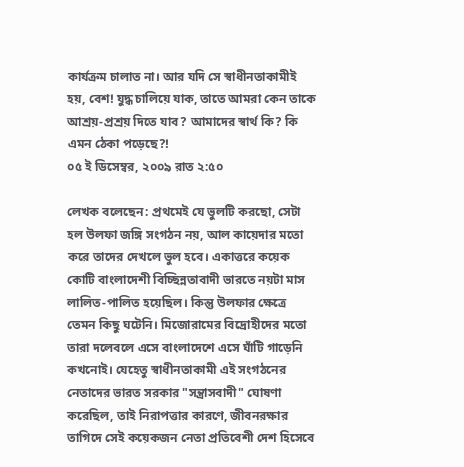কার্যক্রম চালাত না। আর যদি সে স্বাধীনতাকামীই হয়, বেশ! যুদ্ধ চালিয়ে যাক, তাতে আমরা কেন তাকে আশ্রয়-প্রশ্রয় দিতে যাব? আমাদের স্বার্থ কি? কি এমন ঠেকা পড়েছে?!
০৫ ই ডিসেম্বর, ২০০৯ রাত ২:৫০

লেখক বলেছেন: প্রথমেই যে ভুলটি করছো, সেটা হল উলফা জঙ্গি সংগঠন নয়, আল কায়েদার মতো করে তাদের দেখলে ভুল হবে। একাত্তরে কয়েক কোটি বাংলাদেশী বিচ্ছিন্নতাবাদী ভারতে নয়টা মাস লালিত-পালিত হয়েছিল। কিন্তু উলফার ক্ষেত্রে তেমন কিছু ঘটেনি। মিজোরামের বিদ্রোহীদের মতো তারা দলেবলে এসে বাংলাদেশে এসে ঘাঁটি গাড়েনি কখনোই। যেহেতু স্বাধীনতাকামী এই সংগঠনের নেতাদের ভারত সরকার "সন্ত্রাসবাদী" ঘোষণা করেছিল, তাই নিরাপত্তার কারণে, জীবনরক্ষার তাগিদে সেই কয়েকজন নেতা প্রতিবেশী দেশ হিসেবে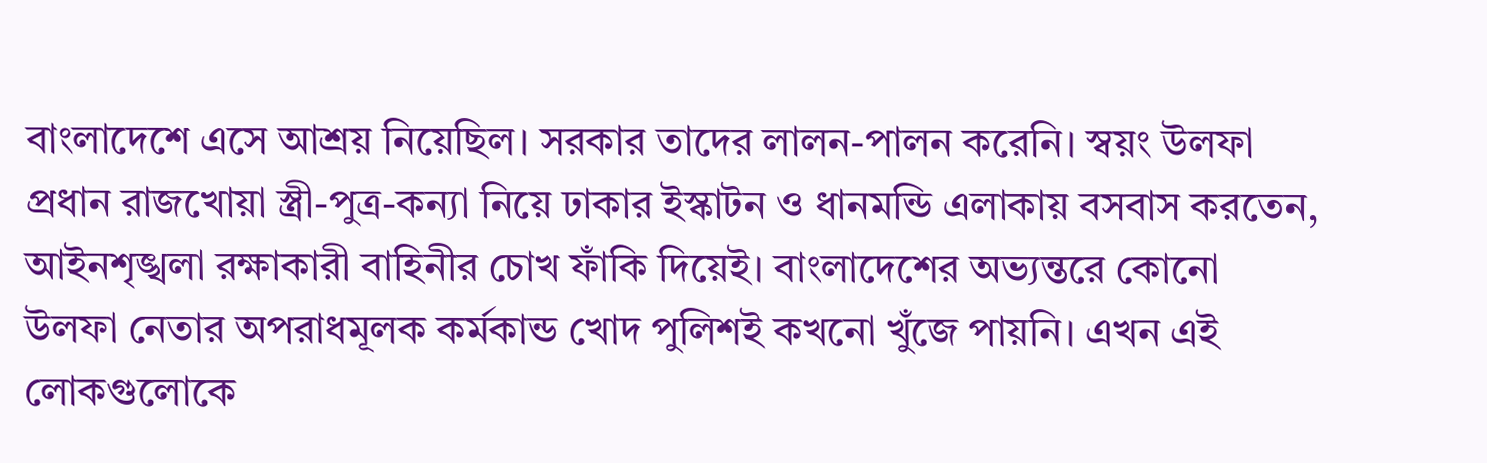বাংলাদেশে এসে আশ্রয় নিয়েছিল। সরকার তাদের লালন-পালন করেনি। স্বয়ং উলফা প্রধান রাজখোয়া স্ত্রী-পুত্র-কন্যা নিয়ে ঢাকার ইস্কাটন ও ধানমন্ডি এলাকায় বসবাস করতেন, আইনশৃঙ্খলা রক্ষাকারী বাহিনীর চোখ ফাঁকি দিয়েই। বাংলাদেশের অভ্যন্তরে কোনো উলফা নেতার অপরাধমূলক কর্মকান্ড খোদ পুলিশই কখনো খুঁজে পায়নি। এখন এই লোকগুলোকে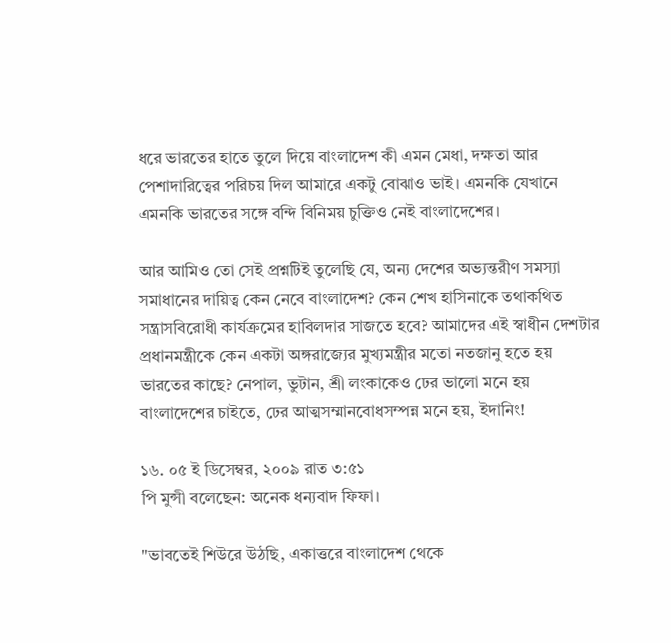ধরে ভারতের হাতে তুলে দিয়ে বাংলাদেশ কী এমন মেধা, দক্ষতা আর পেশাদারিত্বের পরিচয় দিল আমারে একটু বোঝাও ভাই। এমনকি যেখানে এমনকি ভারতের সঙ্গে বন্দি বিনিময় চুক্তিও নেই বাংলাদেশের।

আর আমিও তো সেই প্রশ্নটিই তুলেছি যে, অন্য দেশের অভ্যন্তরীণ সমস্যা সমাধানের দায়িত্ব কেন নেবে বাংলাদেশ? কেন শেখ হাসিনাকে তথাকথিত সন্ত্রাসবিরোধী কার্যক্রমের হাবিলদার সাজতে হবে? আমাদের এই স্বাধীন দেশটার প্রধানমন্ত্রীকে কেন একটা অঙ্গরাজ্যের মুখ্যমন্ত্রীর মতো নতজানু হতে হয় ভারতের কাছে? নেপাল, ভুটান, শ্রী লংকাকেও ঢের ভালো মনে হয় বাংলাদেশের চাইতে, ঢের আত্মসম্মানবোধসম্পন্ন মনে হয়, ইদানিং!

১৬. ০৫ ই ডিসেম্বর, ২০০৯ রাত ৩:৫১
পি মুন্সী বলেছেন: অনেক ধন্যবাদ ফিফা।

"ভাবতেই শিউরে উঠছি, একাত্তরে বাংলাদেশ থেকে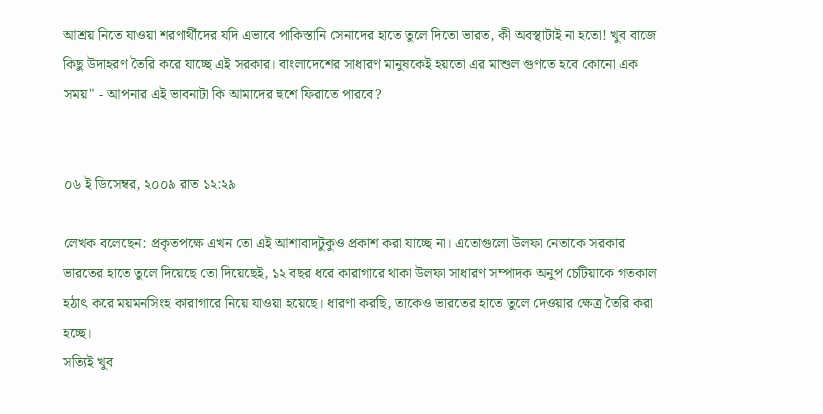আশ্রয় নিতে যাওয়া শরণার্থীদের যদি এভাবে পাকিস্তানি সেনাদের হাতে তুলে দিতো ভারত, কী অবস্থাটাই না হতো! খুব বাজে কিছু উদাহরণ তৈরি করে যাচ্ছে এই সরকার। বাংলাদেশের সাধারণ মানুষকেই হয়তো এর মাশুল গুণতে হবে কোনো এক সময়" - আপনার এই ভাবনাটা কি আমাদের হুশে ফিরাতে পারবে?


০৬ ই ডিসেম্বর, ২০০৯ রাত ১২:২৯

লেখক বলেছেন: প্রকৃতপক্ষে এখন তো এই আশাবাদটুকুও প্রকাশ করা যাচ্ছে না। এতোগুলো উলফা নেতাকে সরকার ভারতের হাতে তুলে দিয়েছে তো দিয়েছেই, ১২ বছর ধরে কারাগারে থাকা উলফা সাধারণ সম্পাদক অনুপ চেটিয়াকে গতকাল হঠাৎ করে ময়মনসিংহ কারাগারে নিয়ে যাওয়া হয়েছে। ধারণা করছি, তাকেও ভারতের হাতে তুলে দেওয়ার ক্ষেত্র তৈরি করা হচ্ছে।
সত্যিই খুব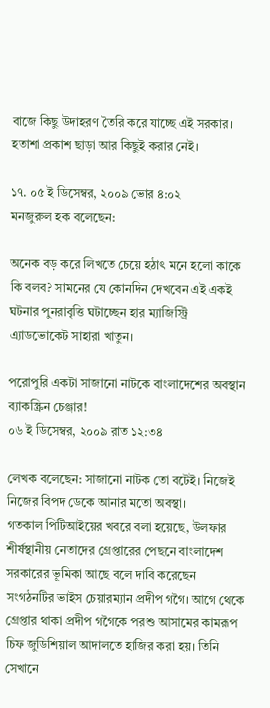বাজে কিছু উদাহরণ তৈরি করে যাচ্ছে এই সরকার। হতাশা প্রকাশ ছাড়া আর কিছুই করার নেই।

১৭. ০৫ ই ডিসেম্বর, ২০০৯ ভোর ৪:০২
মনজুরুল হক বলেছেন:

অনেক বড় করে লিখতে চেয়ে হঠাৎ মনে হলো কাকে কি বলব? সামনের যে কোনদিন দেখবেন এই একই ঘটনার পুনরাবৃত্তি ঘটাচ্ছেন হার ম্যাজিস্ট্রি এ্যাডভোকেট সাহারা খাতুন।

পরোপুরি একটা সাজানো নাটকে বাংলাদেশের অবস্থান ব্যাকস্ক্রিন চেঞ্জার!
০৬ ই ডিসেম্বর, ২০০৯ রাত ১২:৩৪

লেখক বলেছেন: সাজানো নাটক তো বটেই। নিজেই নিজের বিপদ ডেকে আনার মতো অবস্থা।
গতকাল পিটিআইয়ের খবরে বলা হয়েছে, উলফার শীর্ষস্থানীয় নেতাদের গ্রেপ্তারের পেছনে বাংলাদেশ সরকারের ভূমিকা আছে বলে দাবি করেছেন সংগঠনটির ভাইস চেয়ারম্যান প্রদীপ গগৈ। আগে থেকে গ্রেপ্তার থাকা প্রদীপ গগৈকে পরশু আসামের কামরূপ চিফ জুডিশিয়াল আদালতে হাজির করা হয়। তিনি সেখানে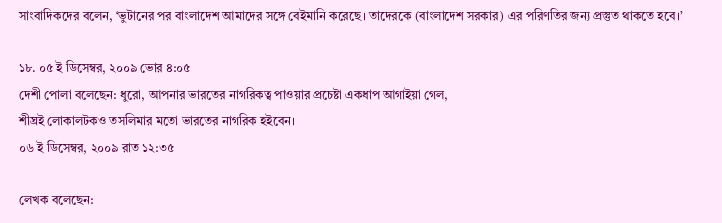সাংবাদিকদের বলেন, ‘ভুটানের পর বাংলাদেশ আমাদের সঙ্গে বেইমানি করেছে। তাদেরকে (বাংলাদেশ সরকার) এর পরিণতির জন্য প্রস্তুত থাকতে হবে।’

১৮. ০৫ ই ডিসেম্বর, ২০০৯ ভোর ৪:০৫
দেশী পোলা বলেছেন: ধুরো, আপনার ভারতের নাগরিকত্ব পাওয়ার প্রচেষ্টা একধাপ আগাইয়া গেল,
শীঘ্রই লোকালটকও তসলিমার মতো ভারতের নাগরিক হইবেন।
০৬ ই ডিসেম্বর, ২০০৯ রাত ১২:৩৫

লেখক বলেছেন: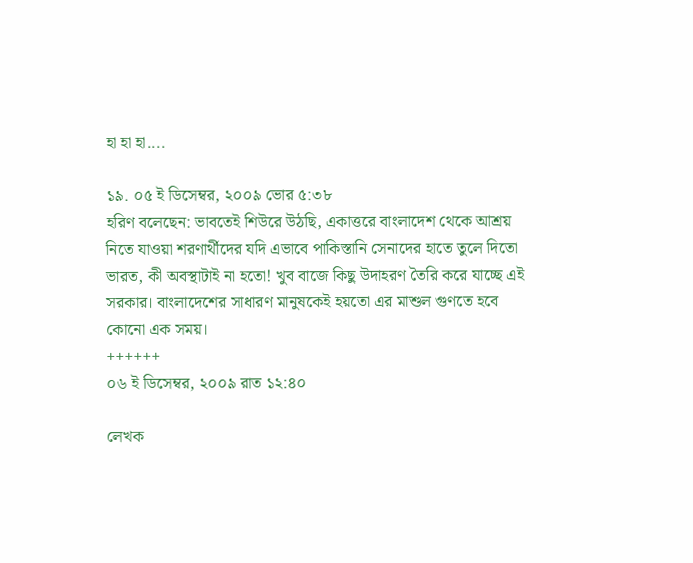হা হা হা....

১৯. ০৫ ই ডিসেম্বর, ২০০৯ ভোর ৫:৩৮
হরিণ বলেছেন: ভাবতেই শিউরে উঠছি, একাত্তরে বাংলাদেশ থেকে আশ্রয় নিতে যাওয়া শরণার্থীদের যদি এভাবে পাকিস্তানি সেনাদের হাতে তুলে দিতো ভারত, কী অবস্থাটাই না হতো! খুব বাজে কিছু উদাহরণ তৈরি করে যাচ্ছে এই সরকার। বাংলাদেশের সাধারণ মানুষকেই হয়তো এর মাশুল গুণতে হবে কোনো এক সময়।
++++++
০৬ ই ডিসেম্বর, ২০০৯ রাত ১২:৪০

লেখক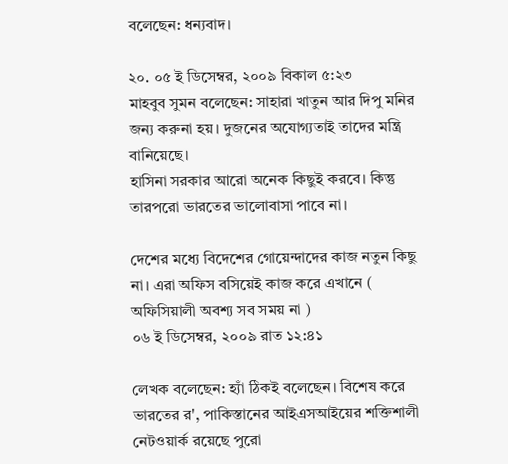বলেছেন: ধন্যবাদ।

২০. ০৫ ই ডিসেম্বর, ২০০৯ বিকাল ৫:২৩
মাহবুব সুমন বলেছেন: সাহারা খাতুন আর দিপু মনির জন্য করুনা হয়। দুজনের অযোগ্যতাই তাদের মন্ত্রি বানিয়েছে।
হাসিনা সরকার আরো অনেক কিছুই করবে। কিন্তু তারপরো ভারতের ভালোবাসা পাবে না।

দেশের মধ্যে বিদেশের গোয়েন্দাদের কাজ নতুন কিছু না। এরা অফিস বসিয়েই কাজ করে এখানে ( অফিসিয়ালী অবশ্য সব সময় না )
০৬ ই ডিসেম্বর, ২০০৯ রাত ১২:৪১

লেখক বলেছেন: হ্যাঁ ঠিকই বলেছেন। বিশেষ করে ভারতের র', পাকিস্তানের আইএসআইয়ের শক্তিশালী নেটওয়ার্ক রয়েছে পুরো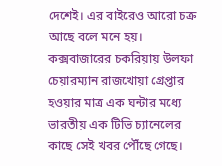দেশেই। এর বাইরেও আরো চক্র আছে বলে মনে হয়। কক্সবাজারের চকরিয়ায় উলফা চেয়ারম্যান রাজখোয়া গ্রেপ্তার হওয়ার মাত্র এক ঘন্টার মধ্যে ভারতীয় এক টিভি চ্যানেলের কাছে সেই খবর পৌঁছে গেছে।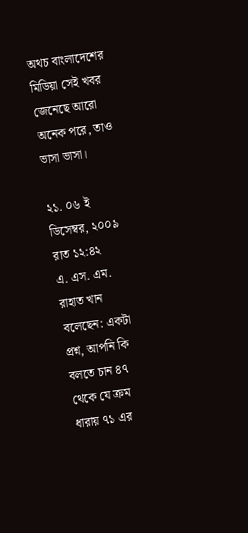অথচ বাংলাদেশের মিডিয়া সেই খবর জেনেছে আরো অনেক পরে, তাও ভাসা ভাসা।

২১. ০৬ ই ডিসেম্বর, ২০০৯ রাত ১২:৪২
এ. এস. এম. রাহাত খান বলেছেন: একটা প্রশ্ন, আপনি কি বলতে চান ৪৭ থেকে যে ক্রম ধারায় ৭১ এর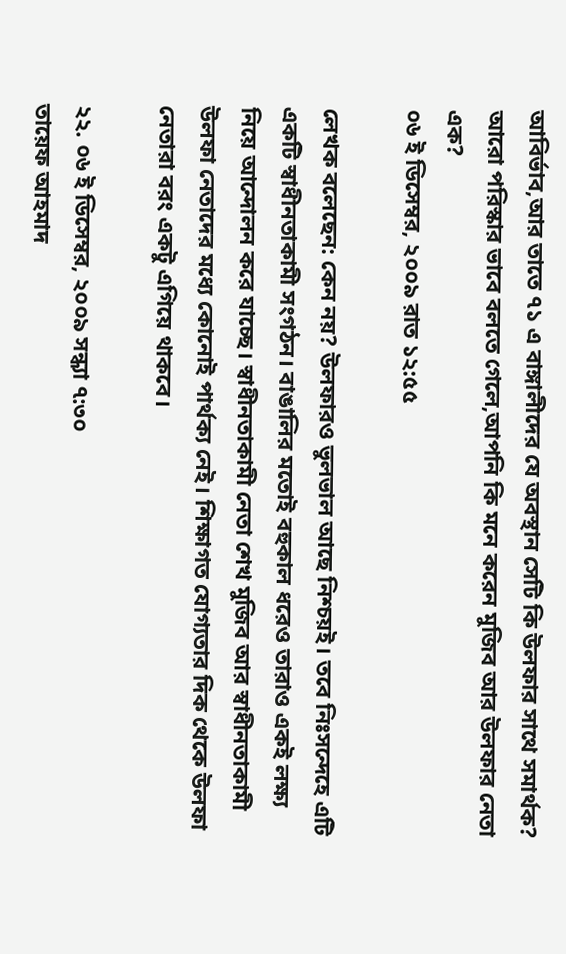আবির্ভাব,আর তাতে ৭১ এ বাঙ্গালীদের যে অবস্থান সেটি কি উলফার সাথে সমার্থক?
আরো পরিস্কার ভাবে বলতে গেলে,আপনি কি মনে করেন মুজিব আর উলফার নেতা এক?
০৬ ই ডিসেম্বর, ২০০৯ রাত ১২:৫৫

লেখক বলেছেন: কেন নয়? উলফারও ভুলভাল আছে নিশ্চয়ই। তবে নিঃসন্দেহে এটি একটি স্বাধীনতাকামী সংগঠন। বাঙালির মতোই বহুকাল ধরেও তারাও একই লক্ষ্য নিয়ে আন্দোলন করে যাচ্ছে। স্বাধীনতাকামী নেতা শেখ মুজিব আর স্বাধীনতাকামী উলফা নেতাদের মধ্যে কোনোই পার্থক্য নেই। শিক্ষাগত যোগ্যতার দিক থেকে উলফা নেতারা বরং একটু এগিয়ে থাকবে।

২২. ০৬ ই ডিসেম্বর, ২০০৯ সন্ধ্যা ৭:৩০
তায়েফ আহমাদ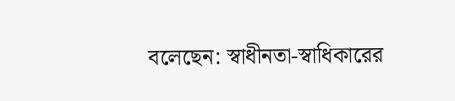বলেছেন: স্বাধীনতা-স্বাধিকারের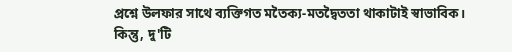প্রশ্নে উলফার সাথে ব্যক্তিগত মতৈক্য-মতদ্বৈততা থাকাটাই স্বাভাবিক। কিন্তু, দু'টি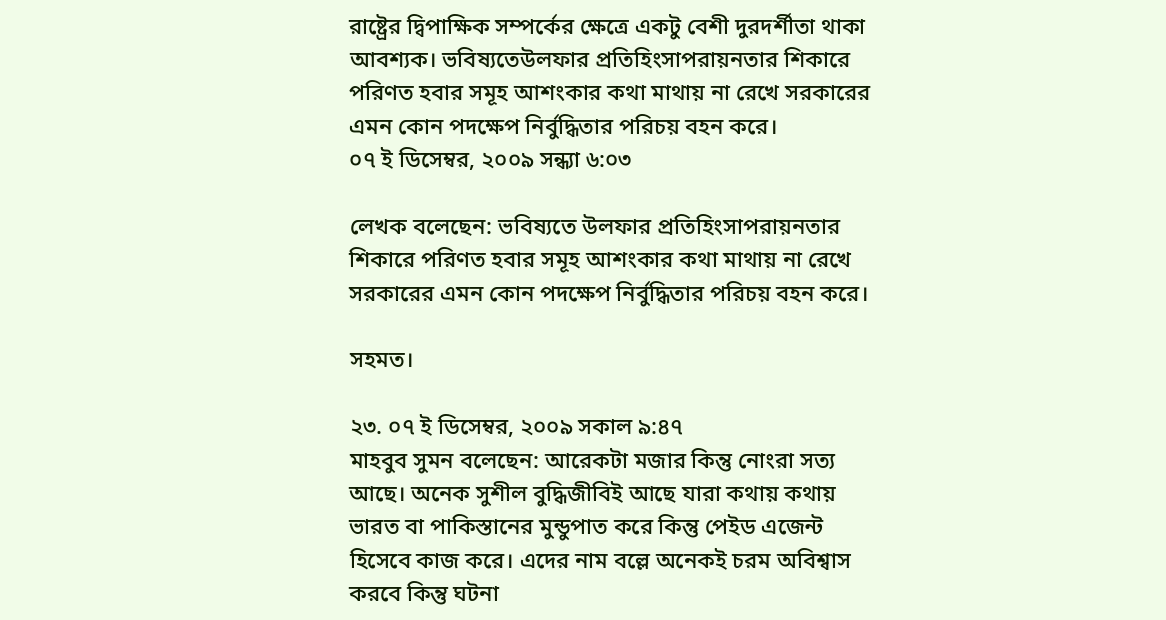রাষ্ট্রের দ্বিপাক্ষিক সম্পর্কের ক্ষেত্রে একটু বেশী দুরদর্শীতা থাকা আবশ্যক। ভবিষ্যতেউলফার প্রতিহিংসাপরায়নতার শিকারে পরিণত হবার সমূহ আশংকার কথা মাথায় না রেখে সরকারের এমন কোন পদক্ষেপ নির্বুদ্ধিতার পরিচয় বহন করে।
০৭ ই ডিসেম্বর, ২০০৯ সন্ধ্যা ৬:০৩

লেখক বলেছেন: ভবিষ্যতে উলফার প্রতিহিংসাপরায়নতার শিকারে পরিণত হবার সমূহ আশংকার কথা মাথায় না রেখে সরকারের এমন কোন পদক্ষেপ নির্বুদ্ধিতার পরিচয় বহন করে।

সহমত।

২৩. ০৭ ই ডিসেম্বর, ২০০৯ সকাল ৯:৪৭
মাহবুব সুমন বলেছেন: আরেকটা মজার কিন্তু নোংরা সত্য আছে। অনেক সুশীল বুদ্ধিজীবিই আছে যারা কথায় কথায় ভারত বা পাকিস্তানের মুন্ডুপাত করে কিন্তু পেইড এজেন্ট হিসেবে কাজ করে। এদের নাম বল্লে অনেকই চরম অবিশ্বাস করবে কিন্তু ঘটনা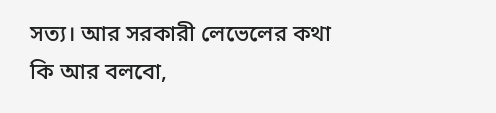সত্য। আর সরকারী লেভেলের কথা কি আর বলবো,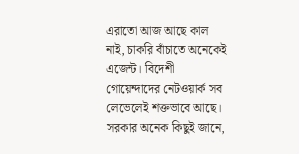এরাতো আজ আছে কাল নাই, চাকরি বাঁচাতে অনেকেই এজেন্ট। বিদেশী গোয়েন্দাদের নেটওয়ার্ক সব লেভেলেই শক্তভাবে আছে। সরকার অনেক কিছুই জানে,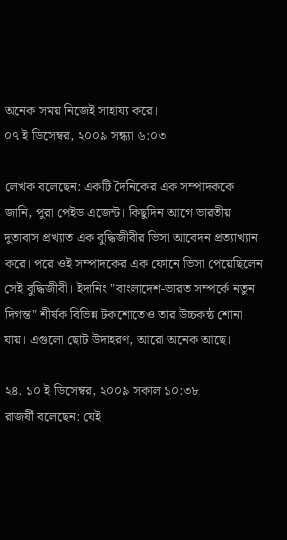অনেক সময় নিজেই সাহায্য করে।
০৭ ই ডিসেম্বর, ২০০৯ সন্ধ্যা ৬:০৩

লেখক বলেছেন: একটি দৈনিকের এক সম্পাদককে জানি, পুরা পেইড এজেন্ট। কিছুদিন আগে ভারতীয় দুতাবাস প্রখ্যাত এক বুদ্ধিজীবীর ভিসা আবেদন প্রত্যাখ্যান করে। পরে ওই সম্পাদকের এক ফোনে ভিসা পেয়েছিলেন সেই বুদ্ধিজীবী। ইদানিং "বাংলাদেশ-ভারত সম্পর্কে নতুন দিগন্ত" শীর্ষক বিভিন্ন টকশোতেও তার উচ্চকন্ঠ শোনা যায়। এগুলো ছোট উদাহরণ, আরো অনেক আছে।

২৪. ১০ ই ডিসেম্বর, ২০০৯ সকাল ১০:৩৮
রাজর্ষী বলেছেন: যেই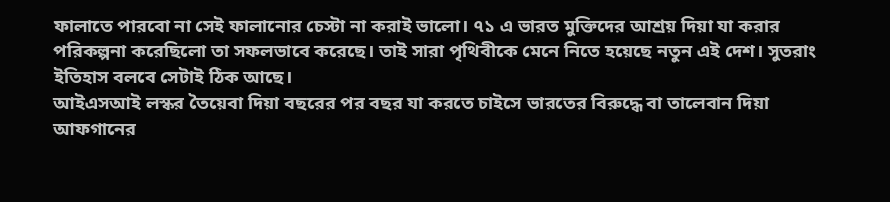ফালাতে পারবো না সেই ফালানোর চেস্টা না করাই ভালো। ৭১ এ ভারত মুক্তিদের আশ্রয় দিয়া যা করার পরিকল্পনা করেছিলো তা সফলভাবে করেছে। তাই সারা পৃথিবীকে মেনে নিতে হয়েছে নতুন এই দেশ। সুতরাং ইতিহাস বলবে সেটাই ঠিক আছে।
আইএসআই লস্কর তৈয়েবা দিয়া বছরের পর বছর যা করতে চাইসে ভারতের বিরুদ্ধে বা তালেবান দিয়া আফগানের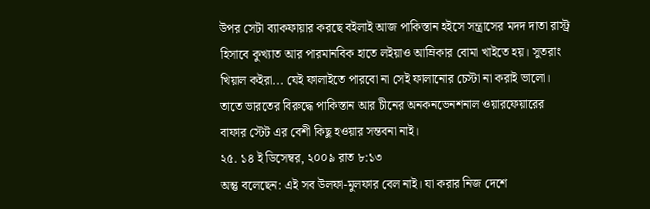উপর সেটা ব্যাকফায়ার করছে বইলাই আজ পাকিস্তান হইসে সন্ত্রাসের মদদ দাতা রাস্ট্র হিসাবে কুখ্যাত আর পারমানবিক হাতে লইয়াও আম্রিকার বোমা খাইতে হয়। সুতরাং খিয়াল কইরা... যেই ফালাইতে পারবো না সেই ফালানোর চেস্টা না করাই ভালো। তাতে ভারতের বিরুদ্ধে পাকিস্তান আর চীনের অনকনভেনশনাল ওয়ারফেয়ারের বাফার স্টেট এর বেশী কিছু হওয়ার সম্তবনা নাই।
২৫. ১৪ ই ডিসেম্বর, ২০০৯ রাত ৮:১৩
অন্তু বলেছেন: এই সব উলফা-মুলফার বেল নাই। যা করার নিজ দেশে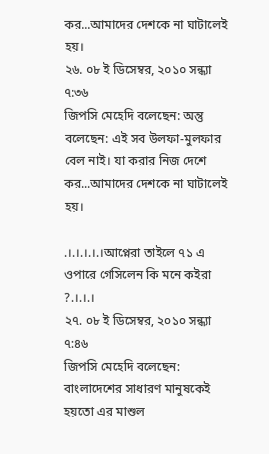কর...আমাদের দেশকে না ঘাটালেই হয়।
২৬. ০৮ ই ডিসেম্বর, ২০১০ সন্ধ্যা ৭:৩৬
জিপসি মেহেদি বলেছেন: অন্তু বলেছেন: এই সব উলফা-মুলফার বেল নাই। যা করার নিজ দেশে কর...আমাদের দেশকে না ঘাটালেই হয়।

.।.।.।.।.।আপ্নেরা তাইলে ৭১ এ ওপারে গেসিলেন কি মনে কইরা ?.।.।.।
২৭. ০৮ ই ডিসেম্বর, ২০১০ সন্ধ্যা ৭:৪৬
জিপসি মেহেদি বলেছেন: বাংলাদেশের সাধারণ মানুষকেই হয়তো এর মাশুল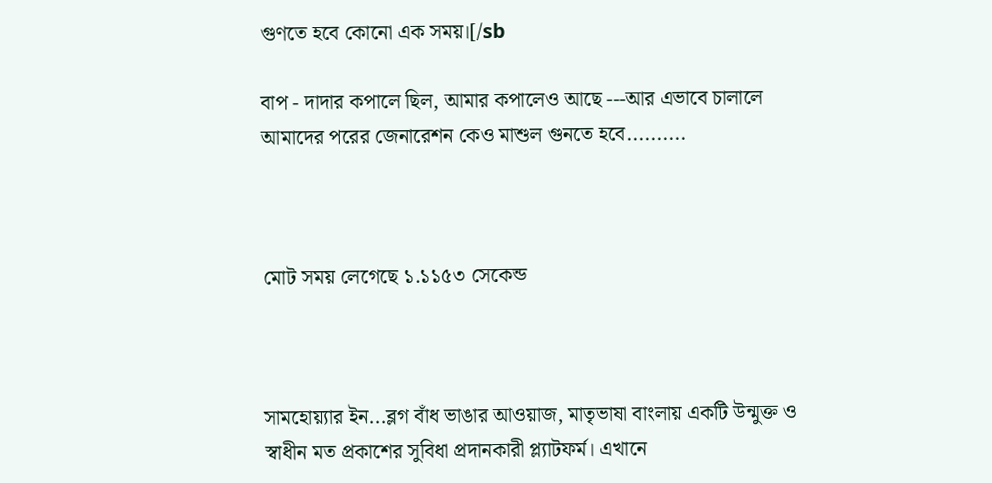গুণতে হবে কোনো এক সময়।[/sb

বাপ - দাদার কপালে ছিল, আমার কপালেও আছে ---আর এভাবে চালালে আমাদের পরের জেনারেশন কেও মাশুল গুনতে হবে..........



মোট সময় লেগেছে ১.১১৫৩ সেকেন্ড



সামহোয়‍্যার ইন...ব্লগ বাঁধ ভাঙার আওয়াজ, মাতৃভাষা বাংলায় একটি উন্মুক্ত ও স্বাধীন মত প্রকাশের সুবিধা প্রদানকারী প্ল্যাটফর্ম। এখানে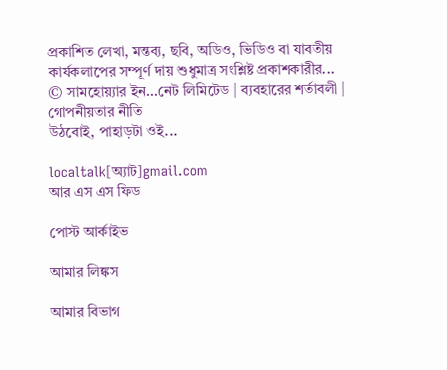প্রকাশিত লেখা, মন্তব‍্য, ছবি, অডিও, ভিডিও বা যাবতীয় কার্যকলাপের সম্পূর্ণ দায় শুধুমাত্র সংশ্লিষ্ট প্রকাশকারীর...
© সামহোয়্যার ইন...নেট লিমিটেড | ব্যবহারের শর্তাবলী | গোপনীয়তার নীতি
উঠবোই, পাহাড়টা ওই...

localtalk[অ্যাট]gmail.com
আর এস এস ফিড

পোস্ট আর্কাইভ

আমার লিঙ্কস

আমার বিভাগ